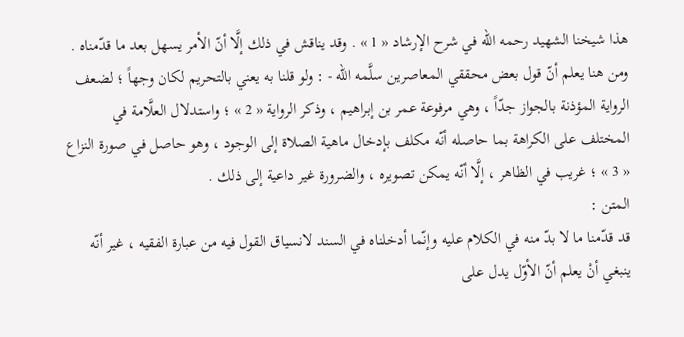هذا شيخنا الشهيد رحمه الله في شرح الإرشاد « 1 » . وقد يناقش في ذلك إلَّا أنّ الأمر يسهل بعد ما قدّمناه .
ومن هنا يعلم أنّ قول بعض محققي المعاصرين سلَّمه الله - : ولو قلنا به يعني بالتحريم لكان وجهاً ؛ لضعف الرواية المؤذنة بالجواز جدّاً ، وهي مرفوعة عمر بن إبراهيم ، وذكر الرواية « 2 » ؛ واستدلال العلَّامة في المختلف على الكراهة بما حاصله أنّه مكلف بإدخال ماهية الصلاة إلى الوجود ، وهو حاصل في صورة النزاع « 3 » ؛ غريب في الظاهر ، إلَّا أنّه يمكن تصويره ، والضرورة غير داعية إلى ذلك .
المتن :
قد قدّمنا ما لا بدّ منه في الكلام عليه وإنّما أدخلناه في السند لانسياق القول فيه من عبارة الفقيه ، غير أنّه ينبغي أنْ يعلم أنّ الأوّل يدل على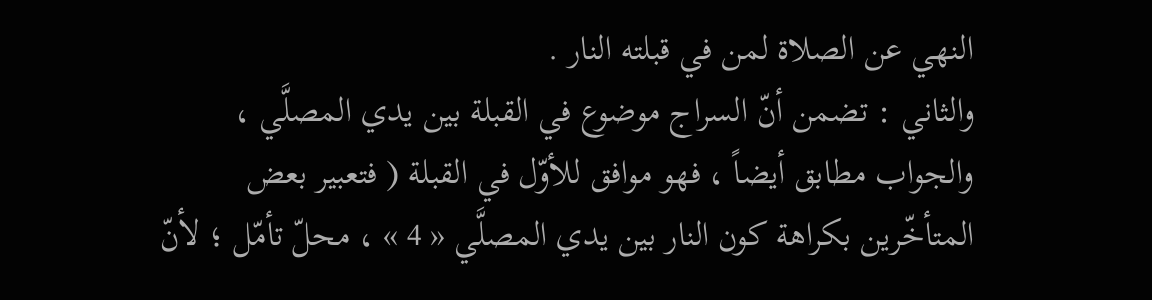النهي عن الصلاة لمن في قبلته النار .
والثاني : تضمن أنّ السراج موضوع في القبلة بين يدي المصلَّي ، والجواب مطابق أيضاً ، فهو موافق للأوّل في القبلة ( فتعبير بعض المتأخّرين بكراهة كون النار بين يدي المصلَّي « 4 » ، محلّ تأمّل ؛ لأنّ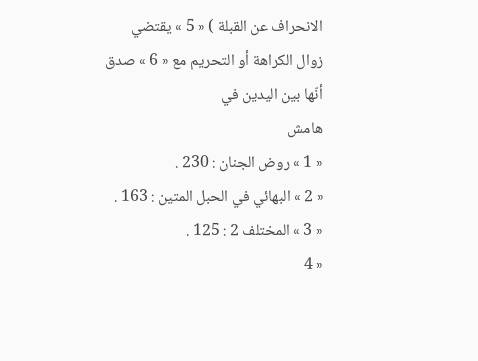الانحراف عن القبلة ) « 5 » يقتضي زوال الكراهة أو التحريم مع « 6 » صدق أنّها بين اليدين في
هامش
« 1 » روض الجنان : 230 .
« 2 » البهائي في الحبل المتين : 163 .
« 3 » المختلف 2 : 125 .
« 4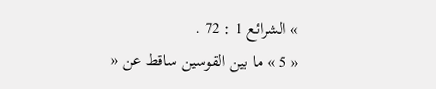» الشرائع 1 : 72 .
« 5 » ما بين القوسين ساقط عن «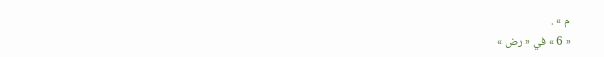م » .
« 6 » في « رض »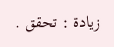زيادة : تحقق .